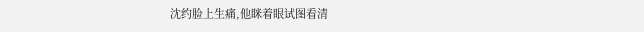沈约脸上生痛,他眯着眼试图看清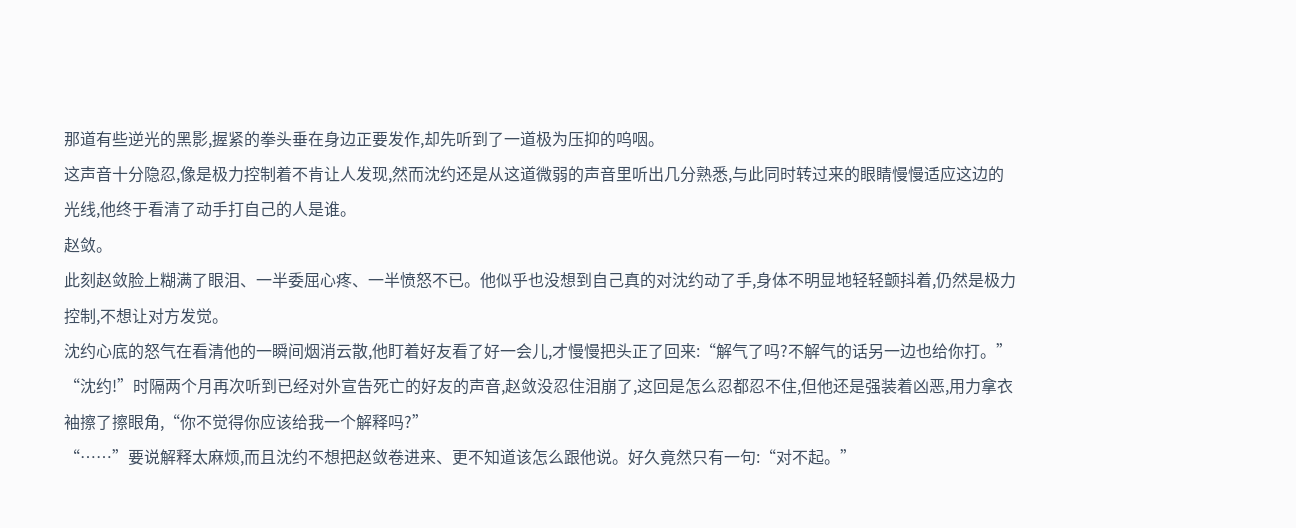那道有些逆光的黑影,握紧的拳头垂在身边正要发作,却先听到了一道极为压抑的呜咽。
这声音十分隐忍,像是极力控制着不肯让人发现,然而沈约还是从这道微弱的声音里听出几分熟悉,与此同时转过来的眼睛慢慢适应这边的光线,他终于看清了动手打自己的人是谁。
赵敛。
此刻赵敛脸上糊满了眼泪、一半委屈心疼、一半愤怒不已。他似乎也没想到自己真的对沈约动了手,身体不明显地轻轻颤抖着,仍然是极力控制,不想让对方发觉。
沈约心底的怒气在看清他的一瞬间烟消云散,他盯着好友看了好一会儿,才慢慢把头正了回来:“解气了吗?不解气的话另一边也给你打。”
“沈约!”时隔两个月再次听到已经对外宣告死亡的好友的声音,赵敛没忍住泪崩了,这回是怎么忍都忍不住,但他还是强装着凶恶,用力拿衣袖擦了擦眼角,“你不觉得你应该给我一个解释吗?”
“……”要说解释太麻烦,而且沈约不想把赵敛卷进来、更不知道该怎么跟他说。好久竟然只有一句:“对不起。”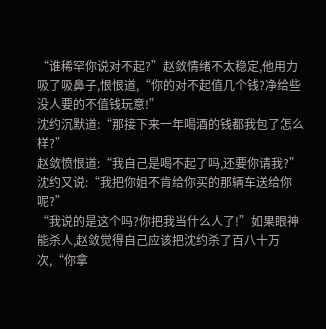“谁稀罕你说对不起?”赵敛情绪不太稳定,他用力吸了吸鼻子,恨恨道,“你的对不起值几个钱?净给些没人要的不值钱玩意!”
沈约沉默道:“那接下来一年喝酒的钱都我包了怎么样?”
赵敛愤恨道:“我自己是喝不起了吗,还要你请我?”
沈约又说:“我把你姐不肯给你买的那辆车送给你呢?”
“我说的是这个吗?你把我当什么人了!”如果眼神能杀人,赵敛觉得自己应该把沈约杀了百八十万次,“你拿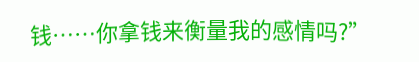钱……你拿钱来衡量我的感情吗?”